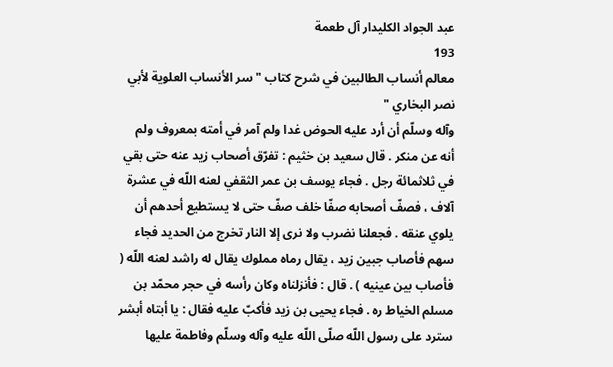عبد الجواد الكليدار آل طعمة
193
معالم أنساب الطالبين في شرح كتاب " سر الأنساب العلوية لأبي نصر البخاري "
وآله وسلّم أن أرد عليه الحوض غدا ولم آمر في أمته بمعروف ولم أنه عن منكر . قال سعيد بن خثيم : تفرّق أصحاب زيد عنه حتى بقي في ثلاثمائة رجل . فجاء يوسف بن عمر الثقفي لعنه اللّه في عشرة آلاف ، فصفّ أصحابه صفّا خلف صفّ حتى لا يستطيع أحدهم أن يلوي عنقه . فجعلنا نضرب ولا نرى إلا النار تخرج من الحديد فجاء سهم فأصاب جبين زيد ، يقال رماه مملوك يقال له راشد لعنه اللّه ( فأصاب بين عينيه ) . قال : فأنزلناه وكان رأسه في حجر محمّد بن مسلم الخياط ره . فجاء يحيى بن زيد فأكبّ عليه فقال : يا أبتاه أبشر سترد على رسول اللّه صلّى اللّه عليه وآله وسلّم وفاطمة عليها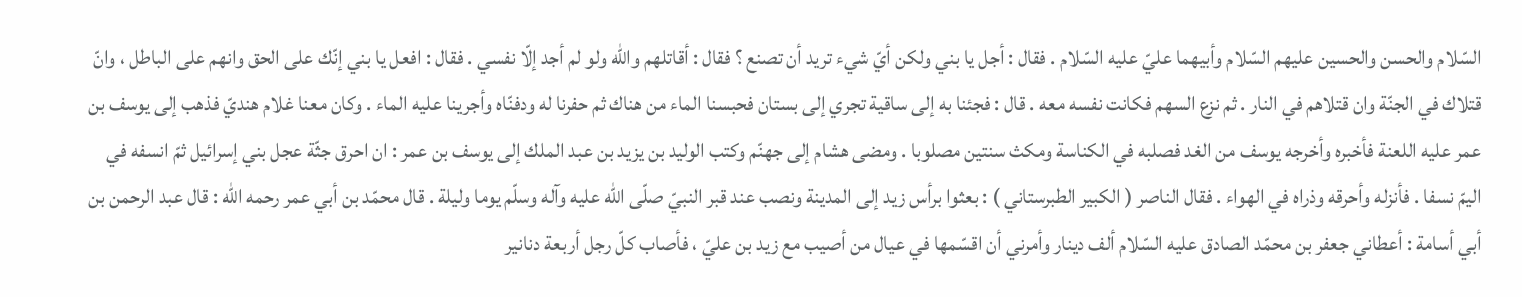السّلام والحسن والحسين عليهم السّلام وأبيهما عليّ عليه السّلام . فقال : أجل يا بني ولكن أيّ شيء تريد أن تصنع ؟ فقال : أقاتلهم واللّه ولو لم أجد إلّا نفسي . فقال : افعل يا بني إنّك على الحق وانهم على الباطل ، وانّ قتلاك في الجنّة وان قتلاهم في النار . ثم نزع السهم فكانت نفسه معه . قال : فجئنا به إلى ساقية تجري إلى بستان فحبسنا الماء من هناك ثم حفرنا له ودفنّاه وأجرينا عليه الماء . وكان معنا غلام هنديّ فذهب إلى يوسف بن عمر عليه اللعنة فأخبره وأخرجه يوسف من الغد فصلبه في الكناسة ومكث سنتين مصلوبا . ومضى هشام إلى جهنّم وكتب الوليد بن يزيد بن عبد الملك إلى يوسف بن عمر : ان احرق جثّة عجل بني إسرائيل ثمّ انسفه في اليمّ نسفا . فأنزله وأحرقه وذراه في الهواء . فقال الناصر ( الكبير الطبرستاني ) : بعثوا برأس زيد إلى المدينة ونصب عند قبر النبيّ صلّى اللّه عليه وآله وسلّم يوما وليلة . قال محمّد بن أبي عمر رحمه اللّه : قال عبد الرحمن بن أبي أسامة : أعطاني جعفر بن محمّد الصادق عليه السّلام ألف دينار وأمرني أن اقسّمها في عيال من أصيب مع زيد بن عليّ ، فأصاب كلّ رجل أربعة دنانير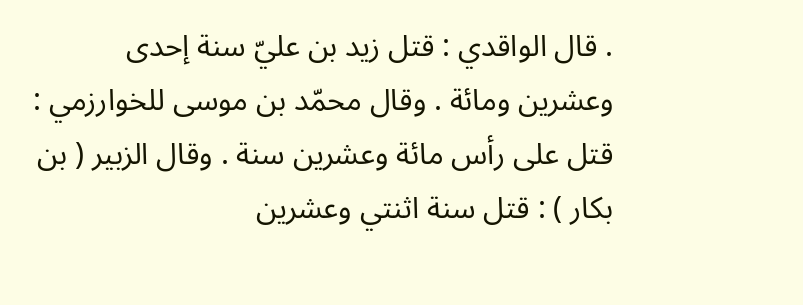. قال الواقدي : قتل زيد بن عليّ سنة إحدى وعشرين ومائة . وقال محمّد بن موسى للخوارزمي : قتل على رأس مائة وعشرين سنة . وقال الزبير ( بن بكار ) : قتل سنة اثنتي وعشرين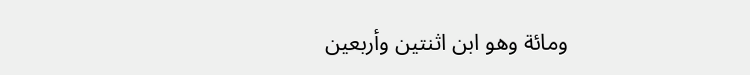ومائة وهو ابن اثنتين وأربعين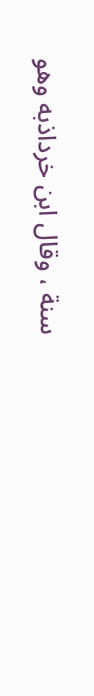سنة ، وقال ابن خرداذبه وهو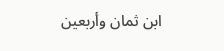ابن ثمان وأربعين